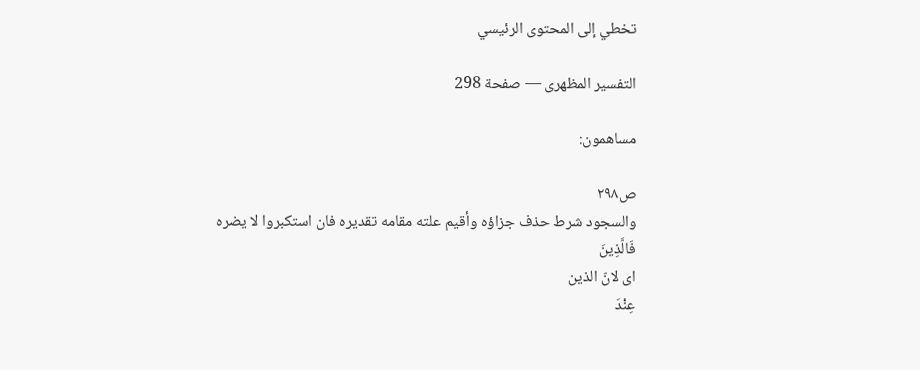تخطي إلى المحتوى الرئيسي

التفسير المظهرى — صفحة 298

مساهمون:

ص٢٩٨
والسجود شرط حذف جزاؤه وأقيم علته مقامه تقديره فان استكبروا لا يضره
فَالَّذِينَ
اى لانّ الذين
عِنْدَ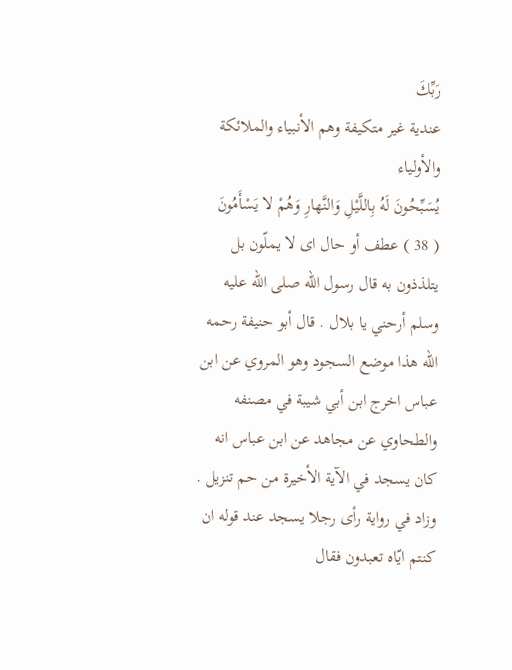رَبِّكَ
عندية غير متكيفة وهم الأنبياء والملائكة والأولياء
يُسَبِّحُونَ لَهُ بِاللَّيْلِ وَالنَّهارِ وَهُمْ لا يَسْأَمُونَ
( 38 ) عطف أو حال اى لا يملّون بل يتلذذون به قال رسول اللّه صلى اللّه عليه وسلم أرحني يا بلال . قال أبو حنيفة رحمه اللّه هذا موضع السجود وهو المروي عن ابن عباس اخرج ابن أبي شيبة في مصنفه والطحاوي عن مجاهد عن ابن عباس انه كان يسجد في الآية الأخيرة من حم تنزيل . وزاد في رواية رأى رجلا يسجد عند قوله ان كنتم ايّاه تعبدون فقال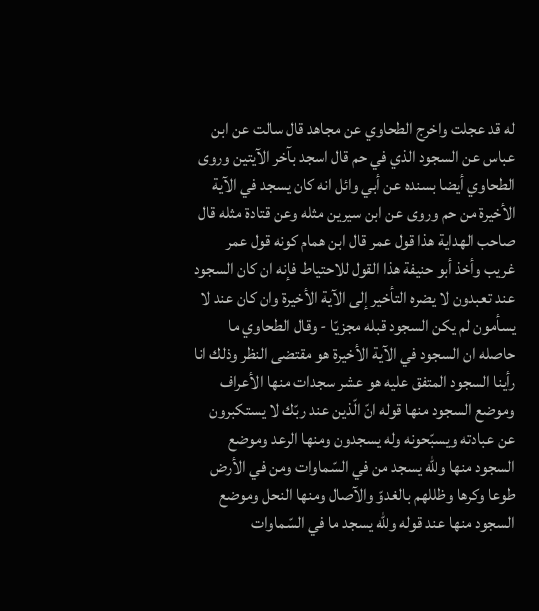له قد عجلت واخرج الطحاوي عن مجاهد قال سالت عن ابن عباس عن السجود الذي في حم قال اسجد بآخر الآيتين وروى الطحاوي أيضا بسنده عن أبي وائل انه كان يسجد في الآية الأخيرة من حم وروى عن ابن سيرين مثله وعن قتادة مثله قال صاحب الهداية هذا قول عمر قال ابن همام كونه قول عمر غريب وأخذ أبو حنيفة هذا القول للاحتياط فإنه ان كان السجود عند تعبدون لا يضره التأخير إلى الآية الأخيرة وان كان عند لا يسأمون لم يكن السجود قبله مجزيّا - وقال الطحاوي ما حاصله ان السجود في الآية الأخيرة هو مقتضى النظر وذلك انا رأينا السجود المتفق عليه هو عشر سجدات منها الأعراف وموضع السجود منها قوله انّ الّذين عند ربّك لا يستكبرون عن عبادته ويسبّحونه وله يسجدون ومنها الرعد وموضع السجود منها وللّه يسجد من في السّماوات ومن في الأرض طوعا وكرها وظللهم بالغدوّ والآصال ومنها النحل وموضع السجود منها عند قوله وللّه يسجد ما في السّماوات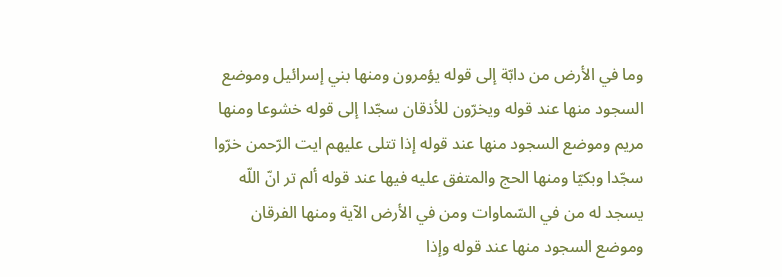وما في الأرض من دابّة إلى قوله يؤمرون ومنها بني إسرائيل وموضع السجود منها عند قوله ويخرّون للأذقان سجّدا إلى قوله خشوعا ومنها مريم وموضع السجود منها عند قوله إذا تتلى عليهم ايت الرّحمن خرّوا سجّدا وبكيّا ومنها الحج والمتفق عليه فيها عند قوله ألم تر انّ اللّه يسجد له من في السّماوات ومن في الأرض الآية ومنها الفرقان وموضع السجود منها عند قوله وإذا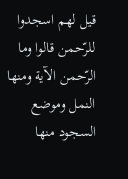قيل لهم اسجدوا للرّحمن قالوا وما الرّحمن الآية ومنها النمل وموضع السجود منها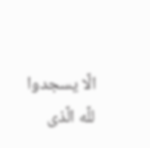الّا يسجدوا للّه الّذى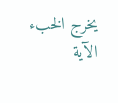يخرج الخبء الآية